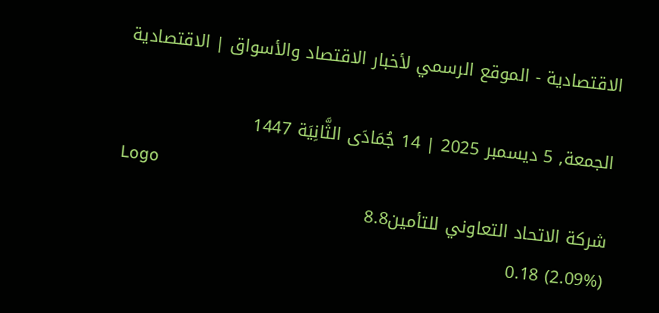الاقتصادية - الموقع الرسمي لأخبار الاقتصاد والأسواق | الاقتصادية

الجمعة, 5 ديسمبر 2025 | 14 جُمَادَى الثَّانِيَة 1447
Logo
شركة الاتحاد التعاوني للتأمين8.8
(2.09%) 0.18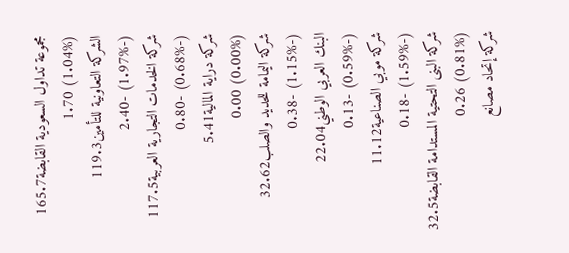مجموعة تداول السعودية القابضة165.7
(1.04%) 1.70
الشركة التعاونية للتأمين119.3
(-1.97%) -2.40
شركة الخدمات التجارية العربية117.5
(-0.68%) -0.80
شركة دراية المالية5.41
(0.00%) 0.00
شركة اليمامة للحديد والصلب32.62
(-1.15%) -0.38
البنك العربي الوطني22.04
(-0.59%) -0.13
شركة موبي الصناعية11.12
(-1.59%) -0.18
شركة البنى التحتية المستدامة القابضة32.5
(0.81%) 0.26
شركة إتحاد مصانع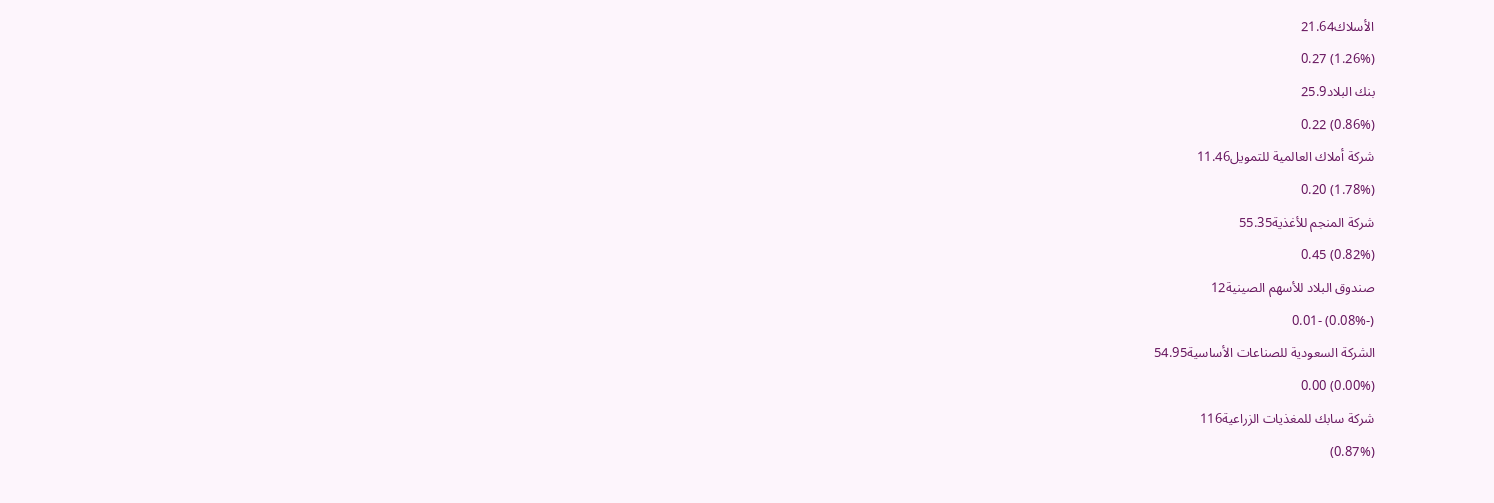الأسلاك21.64
(1.26%) 0.27
بنك البلاد25.9
(0.86%) 0.22
شركة أملاك العالمية للتمويل11.46
(1.78%) 0.20
شركة المنجم للأغذية55.35
(0.82%) 0.45
صندوق البلاد للأسهم الصينية12
(-0.08%) -0.01
الشركة السعودية للصناعات الأساسية54.95
(0.00%) 0.00
شركة سابك للمغذيات الزراعية116
(0.87%)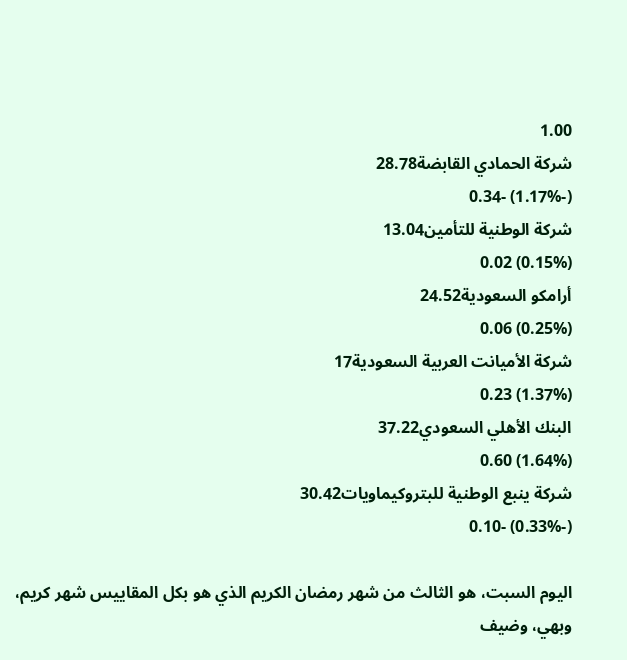1.00
شركة الحمادي القابضة28.78
(-1.17%) -0.34
شركة الوطنية للتأمين13.04
(0.15%) 0.02
أرامكو السعودية24.52
(0.25%) 0.06
شركة الأميانت العربية السعودية17
(1.37%) 0.23
البنك الأهلي السعودي37.22
(1.64%) 0.60
شركة ينبع الوطنية للبتروكيماويات30.42
(-0.33%) -0.10

اليوم السبت، هو الثالث من شهر رمضان الكريم الذي هو بكل المقاييس شهر كريم، وبهي، وضيف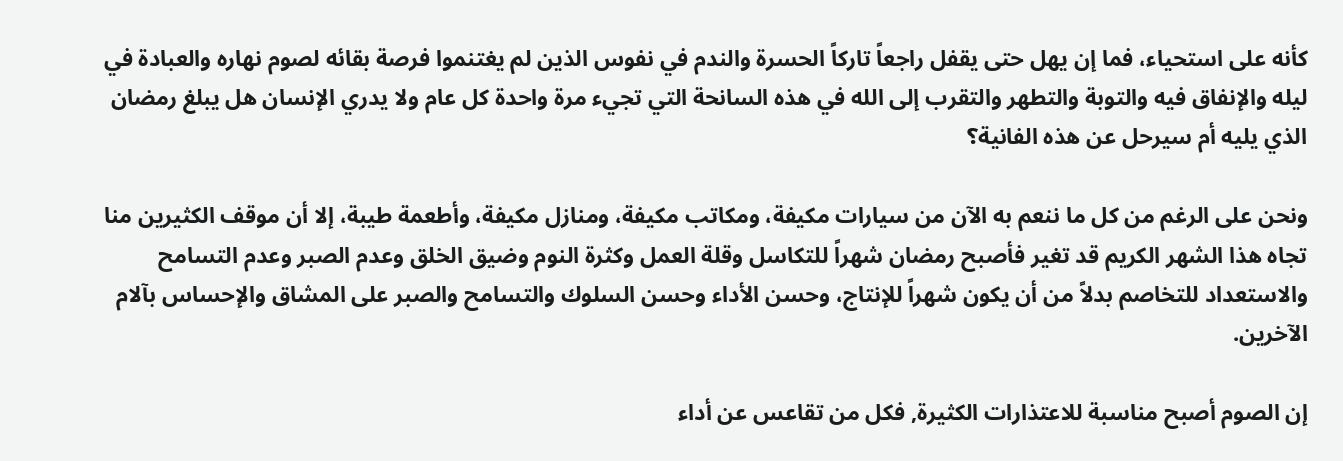كأنه على استحياء، فما إن يهل حتى يقفل راجعاً تاركاً الحسرة والندم في نفوس الذين لم يغتنموا فرصة بقائه لصوم نهاره والعبادة في ليله والإنفاق فيه والتوبة والتطهر والتقرب إلى الله في هذه السانحة التي تجيء مرة واحدة كل عام ولا يدري الإنسان هل يبلغ رمضان الذي يليه أم سيرحل عن هذه الفانية؟

ونحن على الرغم من كل ما ننعم به الآن من سيارات مكيفة، ومكاتب مكيفة، ومنازل مكيفة، وأطعمة طيبة، إلا أن موقف الكثيرين منا تجاه هذا الشهر الكريم قد تغير فأصبح رمضان شهراً للتكاسل وقلة العمل وكثرة النوم وضيق الخلق وعدم الصبر وعدم التسامح والاستعداد للتخاصم بدلاً من أن يكون شهراً للإنتاج، وحسن الأداء وحسن السلوك والتسامح والصبر على المشاق والإحساس بآلام الآخرين.

إن الصوم أصبح مناسبة للاعتذارات الكثيرة, فكل من تقاعس عن أداء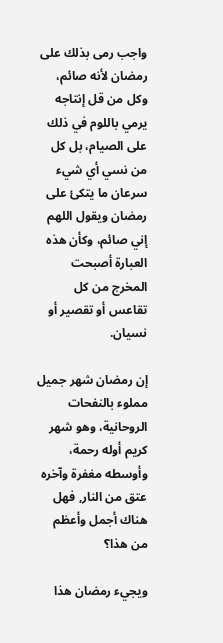واجب رمى بذلك على رمضان لأنه صائم، وكل من قل إنتاجه يرمي باللوم في ذلك على الصيام، بل كل من نسي أي شيء سرعان ما يتكئ على رمضان ويقول اللهم إني صائم، وكأن هذه العبارة أصبحت المخرج من كل تقاعس أو تقصير أو نسيان.

إن رمضان شهر جميل مملوء بالنفحات الروحانية، وهو شهر كريم أوله رحمة، وأوسطه مغفرة وآخره عتق من النار, فهل هناك أجمل وأعظم من هذا؟

ويجيء رمضان هذا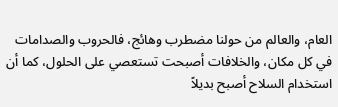العام، والعالم من حولنا مضطرب وهائج، فالحروب والصدامات في كل مكان، والخلافات أصبحت تستعصي على الحلول، كما أن استخدام السلاح أصبح بديلاً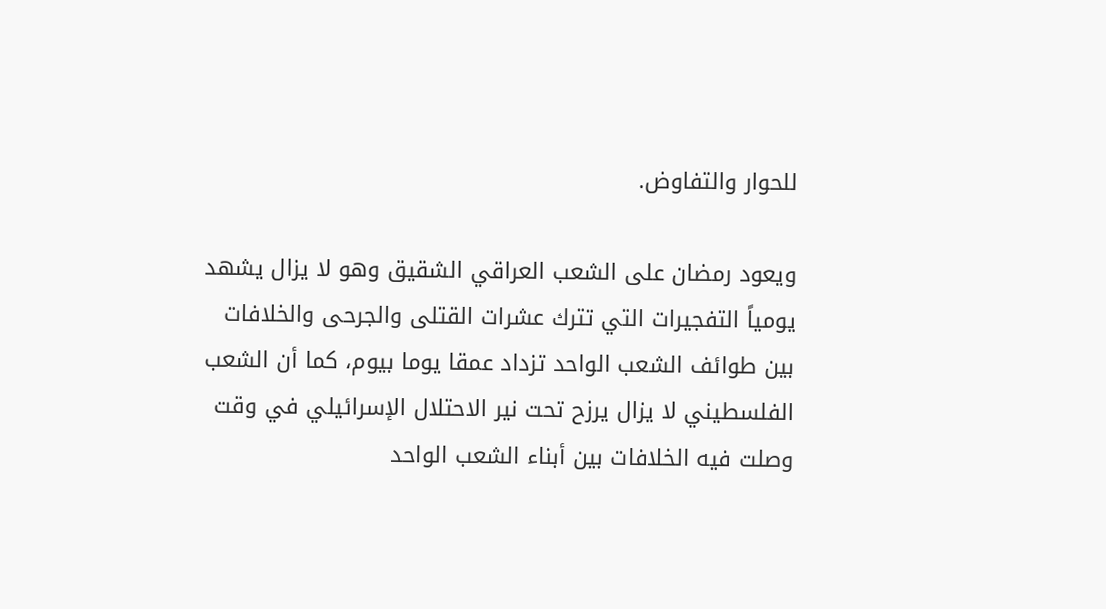للحوار والتفاوض.

ويعود رمضان على الشعب العراقي الشقيق وهو لا يزال يشهد يومياً التفجيرات التي تترك عشرات القتلى والجرحى والخلافات بين طوائف الشعب الواحد تزداد عمقا يوما بيوم، كما أن الشعب الفلسطيني لا يزال يرزح تحت نير الاحتلال الإسرائيلي في وقت وصلت فيه الخلافات بين أبناء الشعب الواحد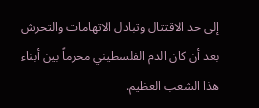إلى حد الاقتتال وتبادل الاتهامات والتحرش بعد أن كان الدم الفلسطيني محرماً بين أبناء هذا الشعب العظيم.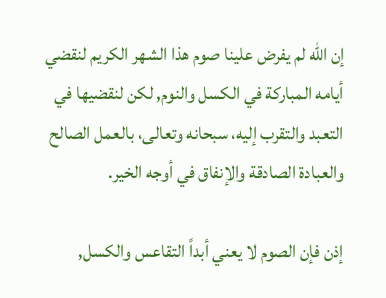إن الله لم يفرض علينا صوم هذا الشهر الكريم لنقضي أيامه المباركة في الكسل والنوم, لكن لنقضيها في التعبد والتقرب إليه، سبحانه وتعالى، بالعمل الصالح والعبادة الصادقة والإنفاق في أوجه الخير.

إذن فإن الصوم لا يعني أبداً التقاعس والكسل,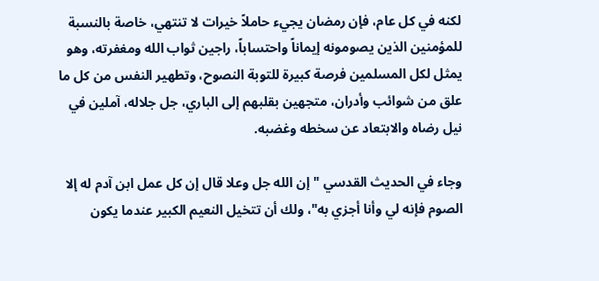لكنه في كل عام، فإن رمضان يجيء حاملاً خيرات لا تنتهي، خاصة بالنسبة للمؤمنين الذين يصومونه إيماناً واحتساباً، راجين ثواب الله ومغفرته، وهو يمثل لكل المسلمين فرصة كبيرة للتوبة النصوح، وتطهير النفس من كل ما علق من شوائب وأدران، متجهين بقلبهم إلى الباري، جل جلاله، آملين في نيل رضاه والابتعاد عن سخطه وغضبه.

وجاء في الحديث القدسي "إن الله جل وعلا قال إن كل عمل ابن آدم له إلا الصوم فإنه لي وأنا أجزي به"، ولك أن تتخيل النعيم الكبير عندما يكون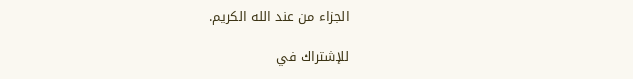الجزاء من عند الله الكريم.

للإشتراك في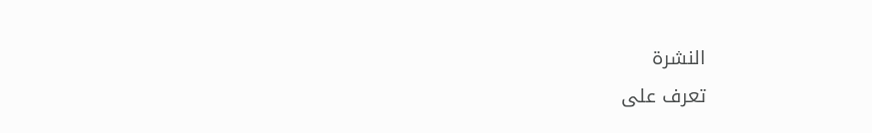النشرة
تعرف على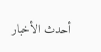أحدث الأخبار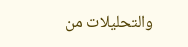والتحليلات من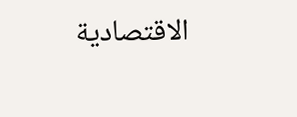الاقتصادية